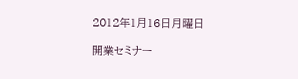2012年1月16日月曜日

開業セミナー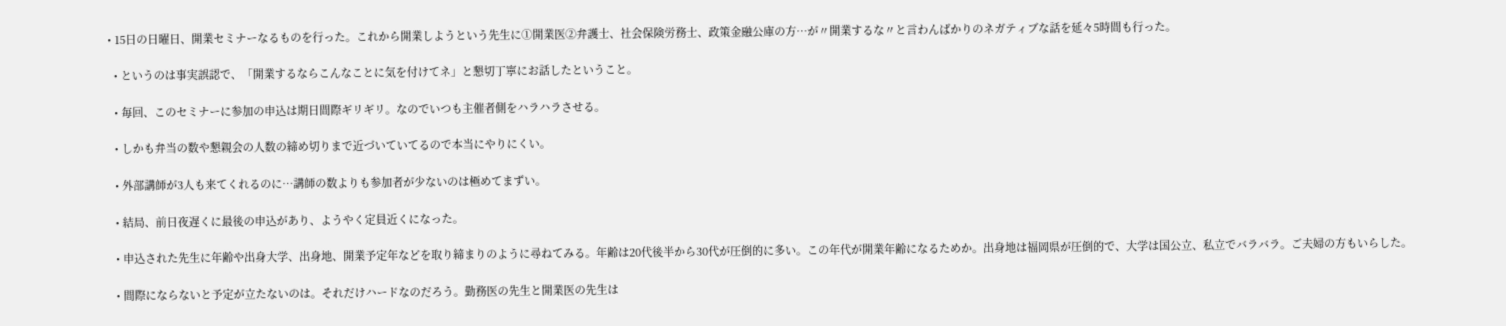• 15日の日曜日、開業セミナーなるものを行った。これから開業しようという先生に①開業医②弁護士、社会保険労務士、政策金融公庫の方…が〃開業するな〃と言わんばかりのネガティブな話を延々5時間も行った。

  • というのは事実誤認で、「開業するならこんなことに気を付けてネ」と懇切丁寧にお話したということ。

  • 毎回、このセミナーに参加の申込は期日間際ギリギリ。なのでいつも主催者側をハラハラさせる。

  • しかも弁当の数や懇親会の人数の締め切りまで近づいていてるので本当にやりにくい。

  • 外部講師が3人も来てくれるのに…講師の数よりも参加者が少ないのは極めてまずい。

  • 結局、前日夜遅くに最後の申込があり、ようやく定員近くになった。

  • 申込された先生に年齢や出身大学、出身地、開業予定年などを取り締まりのように尋ねてみる。年齢は20代後半から30代が圧倒的に多い。この年代が開業年齢になるためか。出身地は福岡県が圧倒的で、大学は国公立、私立でバラバラ。ご夫婦の方もいらした。

  • 間際にならないと予定が立たないのは。それだけハードなのだろう。勤務医の先生と開業医の先生は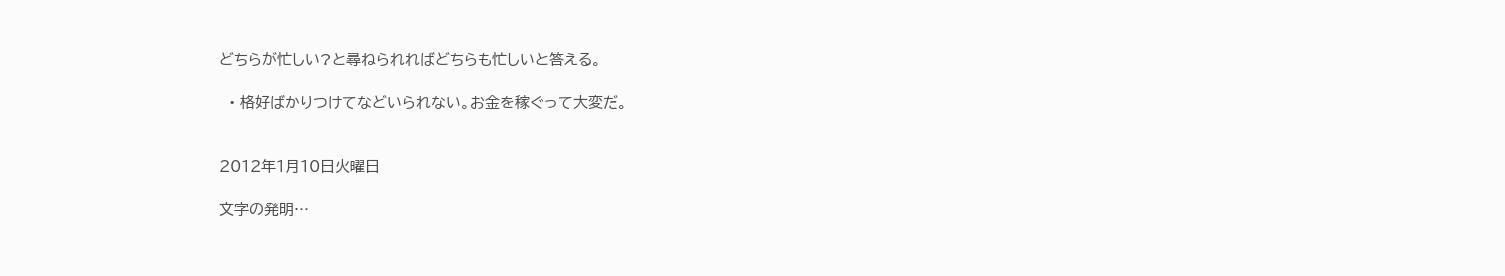どちらが忙しい?と尋ねられればどちらも忙しいと答える。

  • 格好ばかりつけてなどいられない。お金を稼ぐって大変だ。


2012年1月10日火曜日

文字の発明…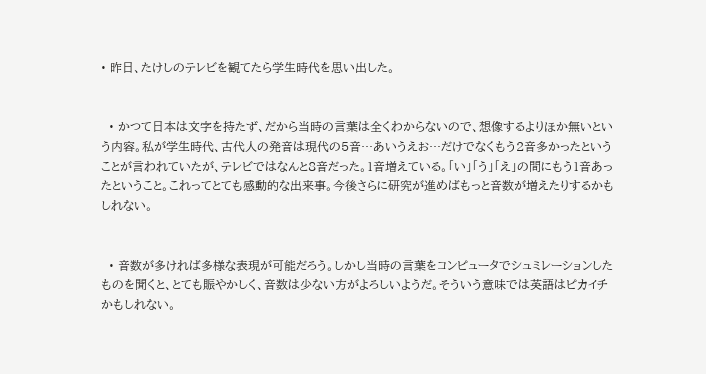• 昨日、たけしのテレビを観てたら学生時代を思い出した。


  • かつて日本は文字を持たず、だから当時の言葉は全くわからないので、想像するよりほか無いという内容。私が学生時代、古代人の発音は現代の5音…あいうえお…だけでなくもう2音多かったということが言われていたが、テレビではなんと8音だった。1音増えている。「い」「う」「え」の間にもう1音あったということ。これってとても感動的な出来事。今後さらに研究が進めばもっと音数が増えたりするかもしれない。


  • 音数が多ければ多様な表現が可能だろう。しかし当時の言葉をコンピュータでシュミレーションしたものを聞くと、とても賑やかしく、音数は少ない方がよろしいようだ。そういう意味では英語はピカイチかもしれない。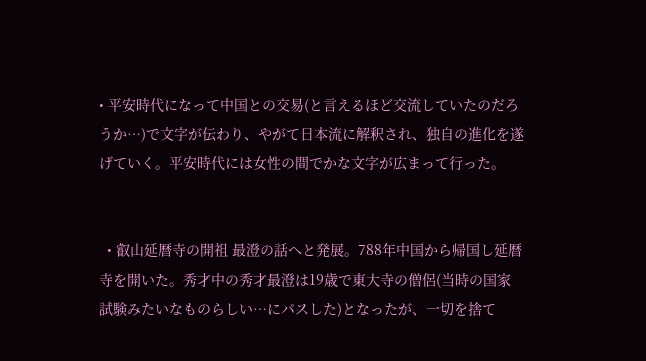• 平安時代になって中国との交易(と言えるほど交流していたのだろうか…)で文字が伝わり、やがて日本流に解釈され、独自の進化を遂げていく。平安時代には女性の間でかな文字が広まって行った。


  • 叡山延暦寺の開祖 最澄の話へと発展。788年中国から帰国し延暦寺を開いた。秀才中の秀才最澄は19歳で東大寺の僧侶(当時の国家試験みたいなものらしい…にパスした)となったが、一切を捨て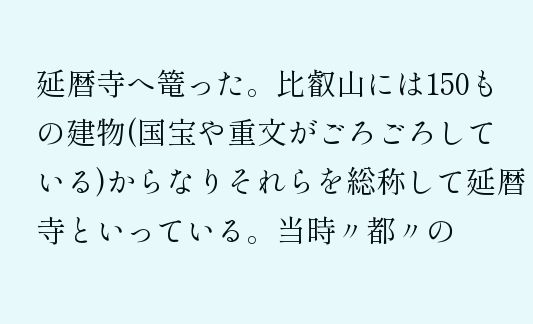延暦寺へ篭った。比叡山には150もの建物(国宝や重文がごろごろしている)からなりそれらを総称して延暦寺といっている。当時〃都〃の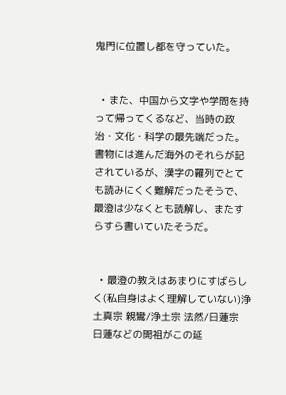鬼門に位置し都を守っていた。


  • また、中国から文字や学問を持って帰ってくるなど、当時の政治・文化・科学の最先端だった。書物には進んだ海外のそれらが記されているが、漢字の羅列でとても読みにくく難解だったそうで、最澄は少なくとも読解し、またすらすら書いていたそうだ。


  • 最澄の教えはあまりにすばらしく(私自身はよく理解していない)浄土真宗 親鸞/浄土宗 法然/日蓮宗 日蓮などの開祖がこの延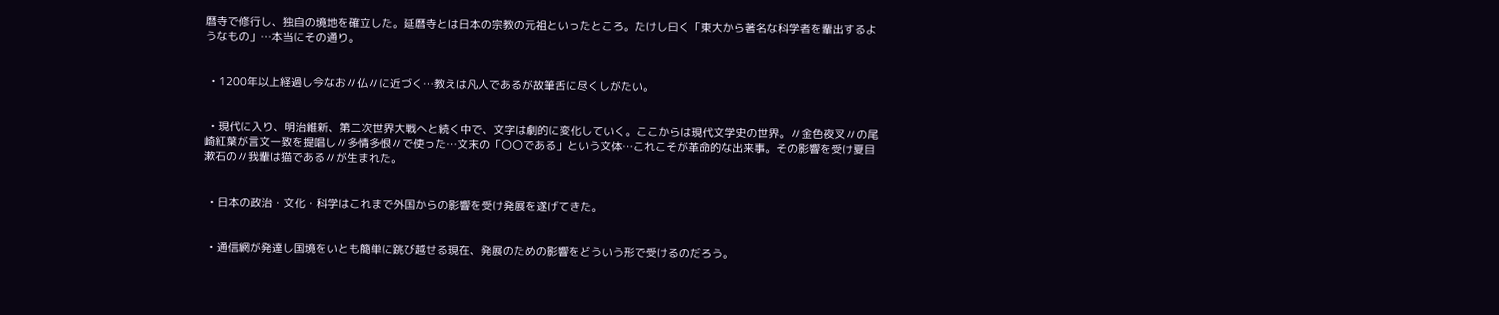暦寺で修行し、独自の境地を確立した。延暦寺とは日本の宗教の元祖といったところ。たけし曰く「東大から著名な科学者を輩出するようなもの」…本当にその通り。


  • 1200年以上経過し今なお〃仏〃に近づく…教えは凡人であるが故筆舌に尽くしがたい。


  • 現代に入り、明治維新、第二次世界大戦へと続く中で、文字は劇的に変化していく。ここからは現代文学史の世界。〃金色夜叉〃の尾崎紅葉が言文一致を提唱し〃多情多恨〃で使った…文末の「〇〇である」という文体…これこそが革命的な出来事。その影響を受け夏目漱石の〃我輩は猫である〃が生まれた。


  • 日本の政治・文化・科学はこれまで外国からの影響を受け発展を遂げてきた。


  • 通信網が発達し国境をいとも簡単に跳び越せる現在、発展のための影響をどういう形で受けるのだろう。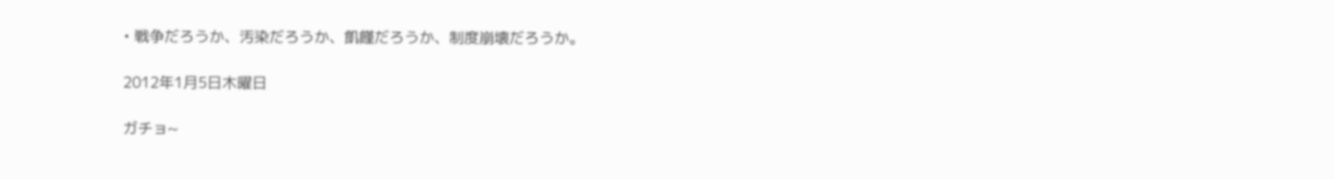• 戦争だろうか、汚染だろうか、飢饉だろうか、制度崩壊だろうか。

2012年1月5日木曜日

ガチョ~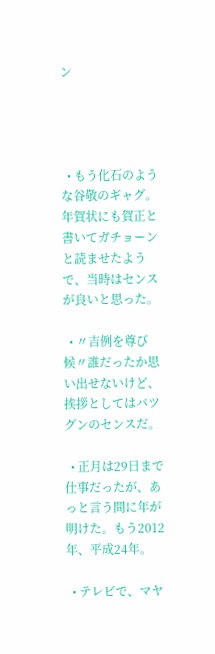ン




  • もう化石のような谷敬のギャグ。年賀状にも賀正と書いてガチョーンと読ませたようで、当時はセンスが良いと思った。

  • 〃吉例を尊び候〃誰だったか思い出せないけど、挨拶としてはバツグンのセンスだ。

  • 正月は29日まで仕事だったが、あっと言う間に年が明けた。もう2012年、平成24年。

  • テレビで、マヤ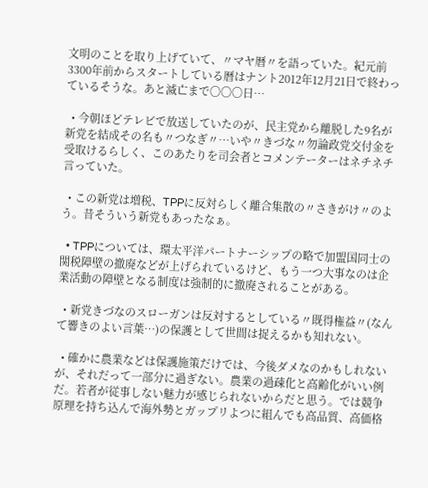文明のことを取り上げていて、〃マヤ暦〃を語っていた。紀元前3300年前からスタートしている暦はナント2012年12月21日で終わっているそうな。あと滅亡まで〇〇〇日…

  • 今朝ほどテレビで放送していたのが、民主党から離脱した9名が新党を結成その名も〃つなぎ〃…いや〃きづな〃勿論政党交付金を受取けるらしく、このあたりを司会者とコメンテーターはネチネチ言っていた。

  • この新党は増税、TPPに反対らしく離合集散の〃さきがけ〃のよう。昔そういう新党もあったなぁ。

  • TPPについては、環太平洋パートナーシップの略で加盟国同士の関税障壁の撤廃などが上げられているけど、もう一つ大事なのは企業活動の障壁となる制度は強制的に撤廃されることがある。

  • 新党きづなのスローガンは反対するとしている〃既得権益〃(なんて響きのよい言葉…)の保護として世間は捉えるかも知れない。

  • 確かに農業などは保護施策だけでは、今後ダメなのかもしれないが、それだって一部分に過ぎない。農業の過疎化と高齢化がいい例だ。若者が従事しない魅力が感じられないからだと思う。では競争原理を持ち込んで海外勢とガップリよつに組んでも高品質、高価格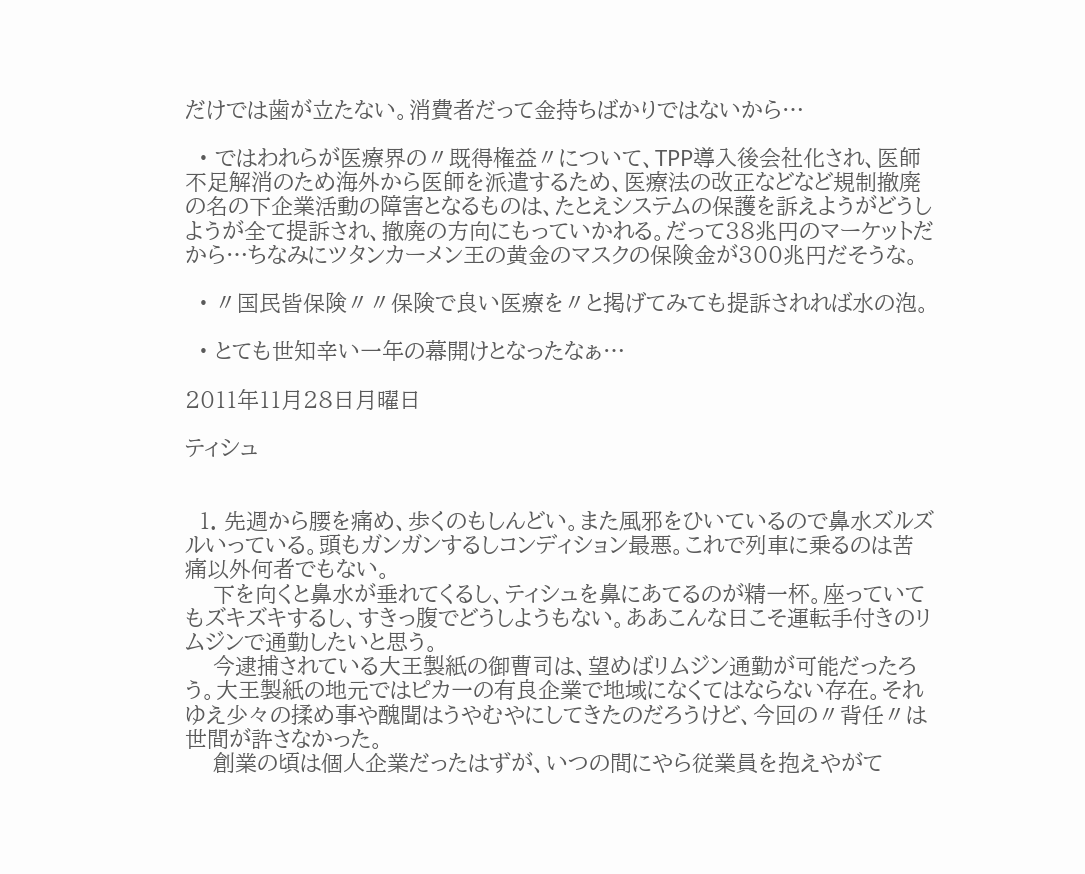だけでは歯が立たない。消費者だって金持ちばかりではないから…

  • ではわれらが医療界の〃既得権益〃について、TPP導入後会社化され、医師不足解消のため海外から医師を派遣するため、医療法の改正などなど規制撤廃の名の下企業活動の障害となるものは、たとえシステムの保護を訴えようがどうしようが全て提訴され、撤廃の方向にもっていかれる。だって38兆円のマーケットだから…ちなみにツタンカーメン王の黄金のマスクの保険金が300兆円だそうな。

  • 〃国民皆保険〃〃保険で良い医療を〃と掲げてみても提訴されれば水の泡。

  • とても世知辛い一年の幕開けとなったなぁ…

2011年11月28日月曜日

ティシュ


  1. 先週から腰を痛め、歩くのもしんどい。また風邪をひいているので鼻水ズルズルいっている。頭もガンガンするしコンディション最悪。これで列車に乗るのは苦痛以外何者でもない。
    下を向くと鼻水が垂れてくるし、ティシュを鼻にあてるのが精一杯。座っていてもズキズキするし、すきっ腹でどうしようもない。ああこんな日こそ運転手付きのリムジンで通勤したいと思う。
    今逮捕されている大王製紙の御曹司は、望めばリムジン通勤が可能だったろう。大王製紙の地元ではピカ一の有良企業で地域になくてはならない存在。それゆえ少々の揉め事や醜聞はうやむやにしてきたのだろうけど、今回の〃背任〃は世間が許さなかった。
    創業の頃は個人企業だったはずが、いつの間にやら従業員を抱えやがて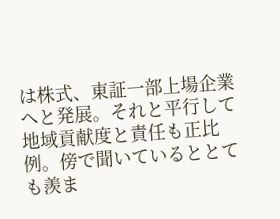は株式、東証一部上場企業へと発展。それと平行して地域貢献度と責任も正比例。傍で聞いているととても羨ま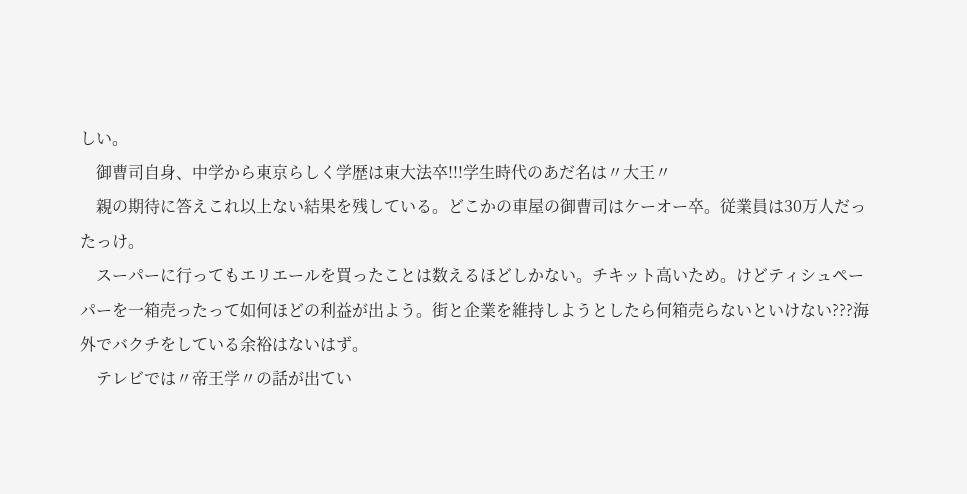しい。
    御曹司自身、中学から東京らしく学歴は東大法卒!!!学生時代のあだ名は〃大王〃
    親の期待に答えこれ以上ない結果を残している。どこかの車屋の御曹司はケーオー卒。従業員は30万人だったっけ。
    スーパーに行ってもエリエールを買ったことは数えるほどしかない。チキット高いため。けどティシュペーパーを一箱売ったって如何ほどの利益が出よう。街と企業を維持しようとしたら何箱売らないといけない???海外でバクチをしている余裕はないはず。
    テレビでは〃帝王学〃の話が出てい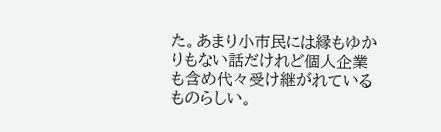た。あまり小市民には縁もゆかりもない話だけれど個人企業も含め代々受け継がれているものらしい。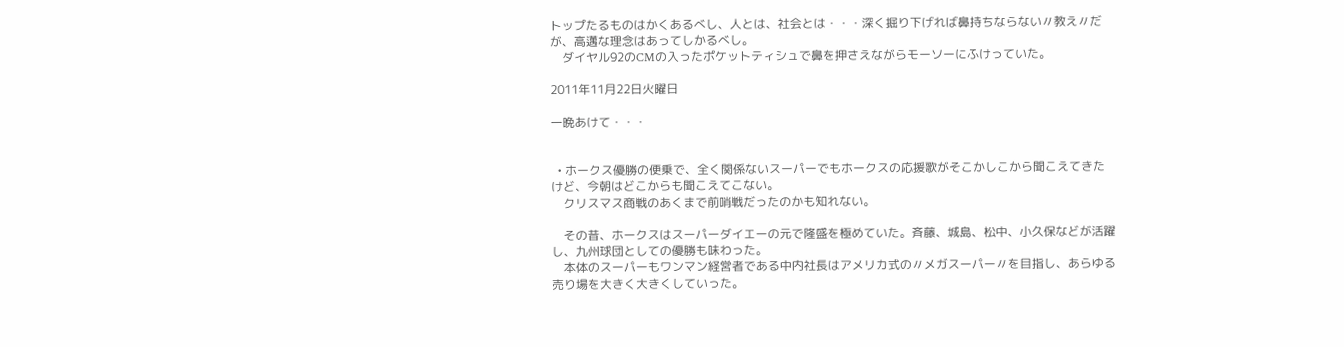トップたるものはかくあるべし、人とは、社会とは・・・深く掘り下げれば鼻持ちならない〃教え〃だが、高邁な理念はあってしかるべし。
    ダイヤル92のCMの入ったポケットティシュで鼻を押さえながらモーソーにふけっていた。

2011年11月22日火曜日

一晩あけて・・・


  • ホークス優勝の便乗で、全く関係ないスーパーでもホークスの応援歌がそこかしこから聞こえてきたけど、今朝はどこからも聞こえてこない。
    クリスマス商戦のあくまで前哨戦だったのかも知れない。

    その昔、ホークスはスーパーダイエーの元で隆盛を極めていた。斉藤、城島、松中、小久保などが活躍し、九州球団としての優勝も味わった。
    本体のスーパーもワンマン経営者である中内社長はアメリカ式の〃メガスーパー〃を目指し、あらゆる売り場を大きく大きくしていった。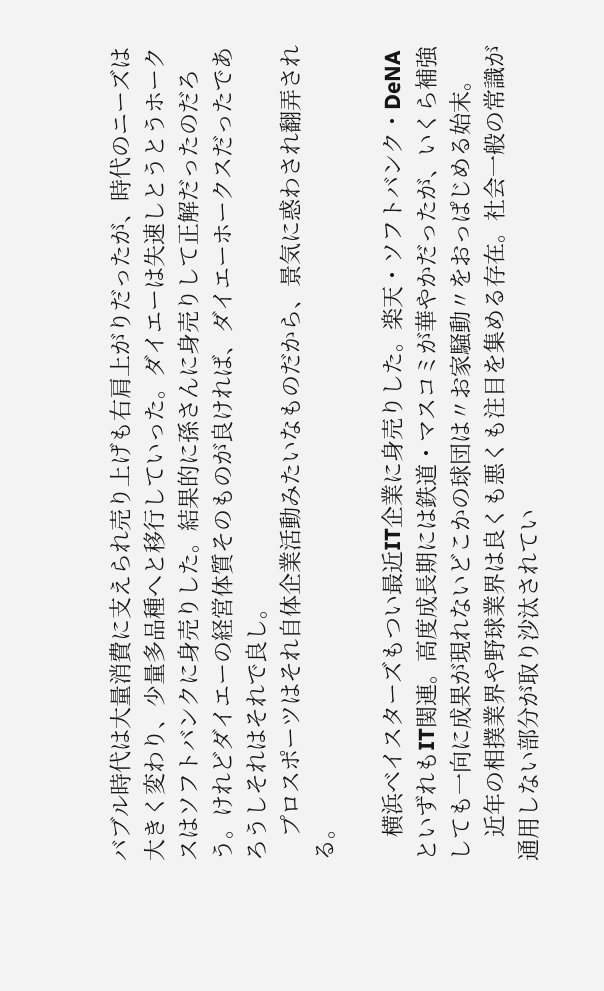バブル時代は大量消費に支えられ売り上げも右肩上がりだったが、時代のニーズは大きく変わり、少量多品種へと移行していった。ダイエーは失速しとうとうホークスはソフトバンクに身売りした。結果的に孫さんに身売りして正解だったのだろう。けれどダイエーの経営体質そのものが良ければ、ダイエーホークスだったであろうしそれはそれで良し。
    プロスポーツはそれ自体企業活動みたいなものだから、景気に惑わされ翻弄される。

    横浜ベイスターズもつい最近IT企業に身売りした。楽天・ソフトバンク・DeNAといずれもIT関連。高度成長期には鉄道・マスコミが華やかだったが、いくら補強しても一向に成果が現れないどこかの球団は〃お家騒動〃をおっぱじめる始末。
    近年の相撲業界や野球業界は良くも悪くも注目を集める存在。社会一般の常識が通用しない部分が取り沙汰されてい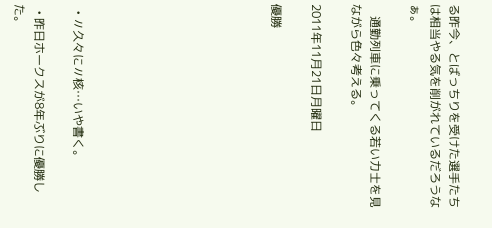る昨今、とばっちりを受けた選手たちは相当やる気を削がれているだろうなぁ。

    通勤列車に乗ってくる若い力士を見ながら色々考える。

2011年11月21日月曜日

優勝









  • 〃久々に〃核…いや書く。

  • 昨日ホークスが8年ぶりに優勝した。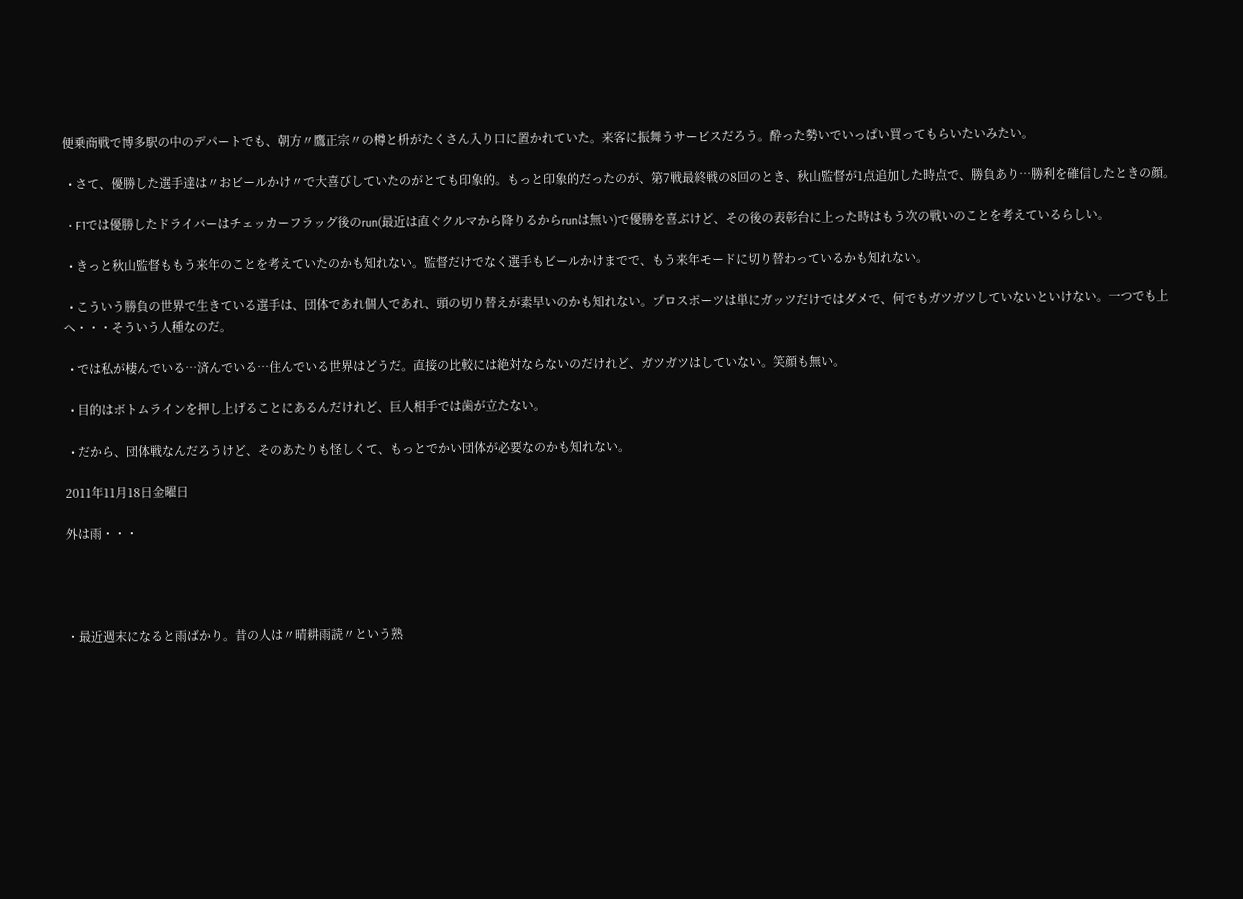便乗商戦で博多駅の中のデパートでも、朝方〃鷹正宗〃の樽と枡がたくさん入り口に置かれていた。来客に振舞うサービスだろう。酔った勢いでいっぱい買ってもらいたいみたい。

  • さて、優勝した選手達は〃おビールかけ〃で大喜びしていたのがとても印象的。もっと印象的だったのが、第7戦最終戦の8回のとき、秋山監督が1点追加した時点で、勝負あり…勝利を確信したときの顔。

  • F1では優勝したドライバーはチェッカーフラッグ後のrun(最近は直ぐクルマから降りるからrunは無い)で優勝を喜ぶけど、その後の表彰台に上った時はもう次の戦いのことを考えているらしい。

  • きっと秋山監督ももう来年のことを考えていたのかも知れない。監督だけでなく選手もビールかけまでで、もう来年モードに切り替わっているかも知れない。

  • こういう勝負の世界で生きている選手は、団体であれ個人であれ、頭の切り替えが素早いのかも知れない。プロスポーツは単にガッツだけではダメで、何でもガツガツしていないといけない。一つでも上へ・・・そういう人種なのだ。

  • では私が棲んでいる…済んでいる…住んでいる世界はどうだ。直接の比較には絶対ならないのだけれど、ガツガツはしていない。笑顔も無い。

  • 目的はボトムラインを押し上げることにあるんだけれど、巨人相手では歯が立たない。

  • だから、団体戦なんだろうけど、そのあたりも怪しくて、もっとでかい団体が必要なのかも知れない。

2011年11月18日金曜日

外は雨・・・




・最近週末になると雨ばかり。昔の人は〃晴耕雨読〃という熟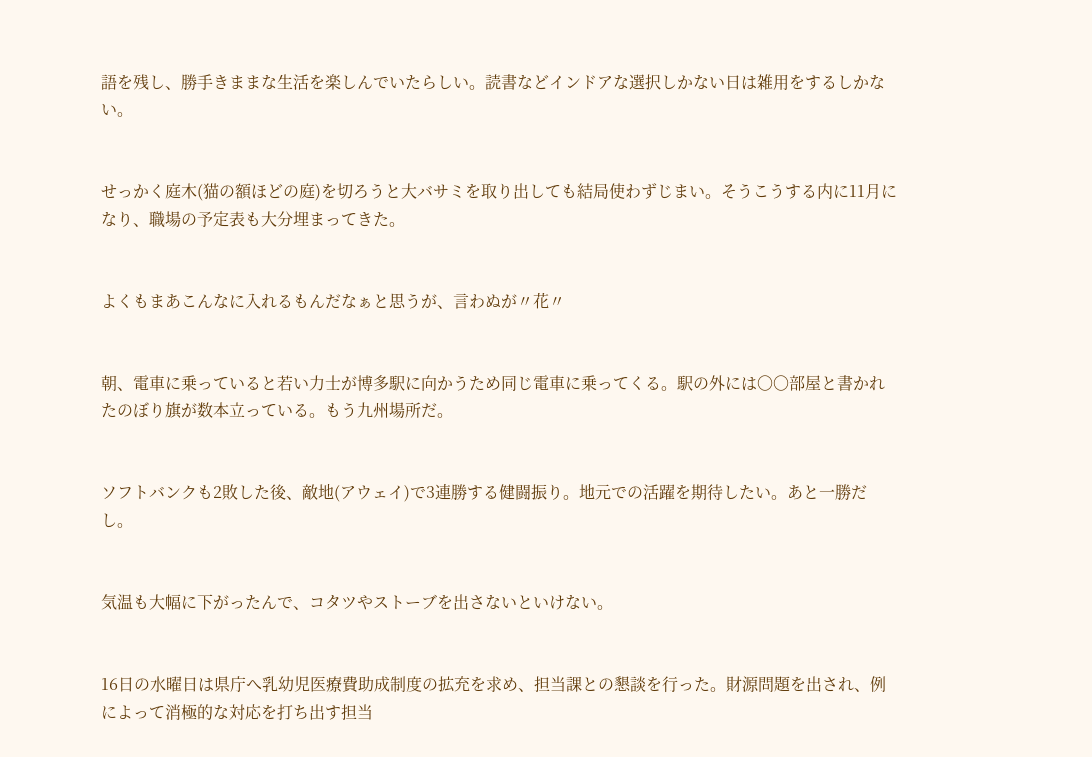語を残し、勝手きままな生活を楽しんでいたらしい。読書などインドアな選択しかない日は雑用をするしかない。


せっかく庭木(猫の額ほどの庭)を切ろうと大バサミを取り出しても結局使わずじまい。そうこうする内に11月になり、職場の予定表も大分埋まってきた。


よくもまあこんなに入れるもんだなぁと思うが、言わぬが〃花〃


朝、電車に乗っていると若い力士が博多駅に向かうため同じ電車に乗ってくる。駅の外には〇〇部屋と書かれたのぼり旗が数本立っている。もう九州場所だ。


ソフトバンクも2敗した後、敵地(アウェイ)で3連勝する健闘振り。地元での活躍を期待したい。あと一勝だし。


気温も大幅に下がったんで、コタツやストーブを出さないといけない。


16日の水曜日は県庁へ乳幼児医療費助成制度の拡充を求め、担当課との懇談を行った。財源問題を出され、例によって消極的な対応を打ち出す担当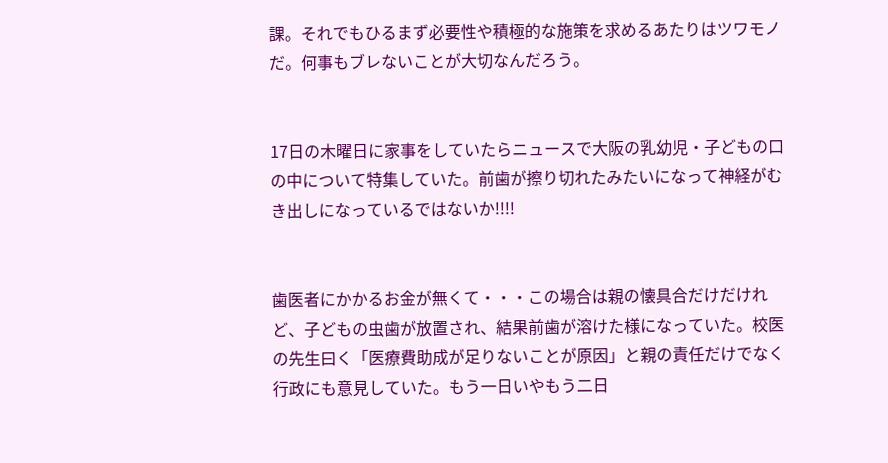課。それでもひるまず必要性や積極的な施策を求めるあたりはツワモノだ。何事もブレないことが大切なんだろう。


17日の木曜日に家事をしていたらニュースで大阪の乳幼児・子どもの口の中について特集していた。前歯が擦り切れたみたいになって神経がむき出しになっているではないか!!!!


歯医者にかかるお金が無くて・・・この場合は親の懐具合だけだけれど、子どもの虫歯が放置され、結果前歯が溶けた様になっていた。校医の先生曰く「医療費助成が足りないことが原因」と親の責任だけでなく行政にも意見していた。もう一日いやもう二日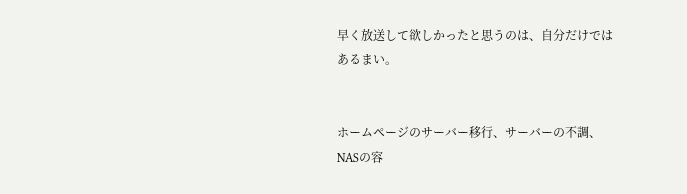早く放送して欲しかったと思うのは、自分だけではあるまい。


ホームページのサーバー移行、サーバーの不調、NASの容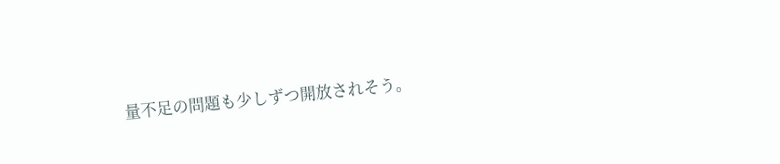量不足の問題も少しずつ開放されそう。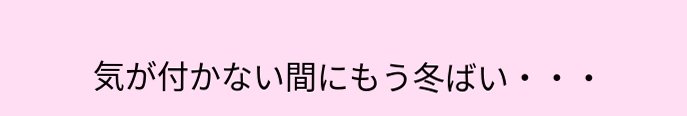気が付かない間にもう冬ばい・・・